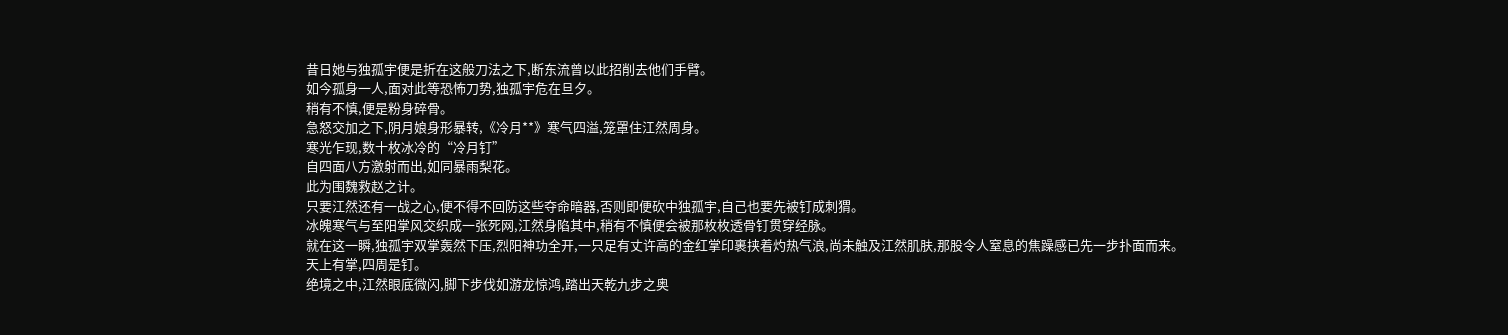昔日她与独孤宇便是折在这般刀法之下,断东流曾以此招削去他们手臂。
如今孤身一人,面对此等恐怖刀势,独孤宇危在旦夕。
稍有不慎,便是粉身碎骨。
急怒交加之下,阴月娘身形暴转,《冷月**》寒气四溢,笼罩住江然周身。
寒光乍现,数十枚冰冷的“冷月钉”
自四面八方激射而出,如同暴雨梨花。
此为围魏救赵之计。
只要江然还有一战之心,便不得不回防这些夺命暗器,否则即便砍中独孤宇,自己也要先被钉成刺猬。
冰魄寒气与至阳掌风交织成一张死网,江然身陷其中,稍有不慎便会被那枚枚透骨钉贯穿经脉。
就在这一瞬,独孤宇双掌轰然下压,烈阳神功全开,一只足有丈许高的金红掌印裹挟着灼热气浪,尚未触及江然肌肤,那股令人窒息的焦躁感已先一步扑面而来。
天上有掌,四周是钉。
绝境之中,江然眼底微闪,脚下步伐如游龙惊鸿,踏出天乾九步之奥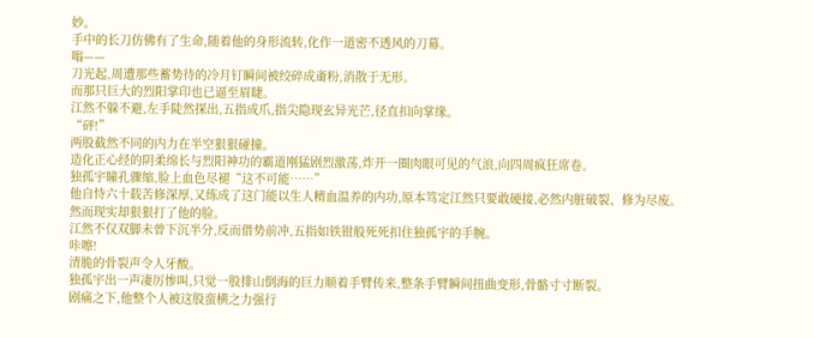妙。
手中的长刀仿佛有了生命,随着他的身形流转,化作一道密不透风的刀幕。
嗡——
刀光起,周遭那些蓄势待的冷月钉瞬间被绞碎成齑粉,消散于无形。
而那只巨大的烈阳掌印也已逼至眉睫。
江然不躲不避,左手陡然探出,五指成爪,指尖隐现玄异光芒,径直扣向掌缘。
“砰!”
两股截然不同的内力在半空狠狠碰撞。
造化正心经的阴柔绵长与烈阳神功的霸道刚猛剧烈激荡,炸开一圈肉眼可见的气浪,向四周疯狂席卷。
独孤宇瞳孔骤缩,脸上血色尽褪“这不可能……”
他自恃六十载苦修深厚,又练成了这门能以生人精血温养的内功,原本笃定江然只要敢硬接,必然内脏破裂、修为尽废。
然而现实却狠狠打了他的脸。
江然不仅双脚未曾下沉半分,反而借势前冲,五指如铁钳般死死扣住独孤宇的手腕。
咔嚓!
清脆的骨裂声令人牙酸。
独孤宇出一声凄厉惨叫,只觉一股排山倒海的巨力顺着手臂传来,整条手臂瞬间扭曲变形,骨骼寸寸断裂。
剧痛之下,他整个人被这股蛮横之力强行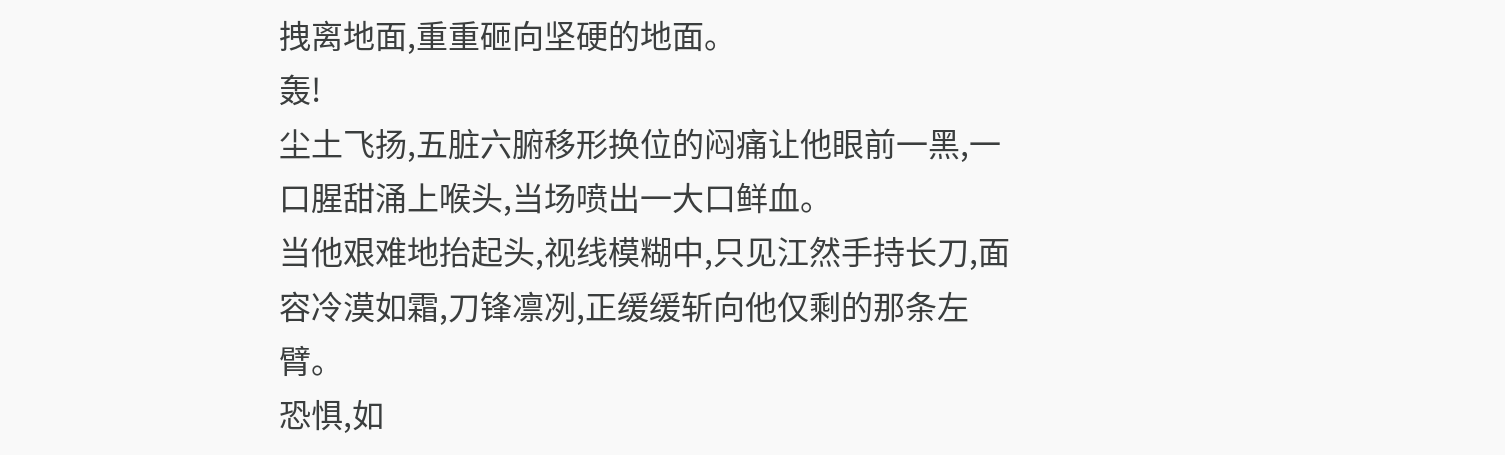拽离地面,重重砸向坚硬的地面。
轰!
尘土飞扬,五脏六腑移形换位的闷痛让他眼前一黑,一口腥甜涌上喉头,当场喷出一大口鲜血。
当他艰难地抬起头,视线模糊中,只见江然手持长刀,面容冷漠如霜,刀锋凛冽,正缓缓斩向他仅剩的那条左臂。
恐惧,如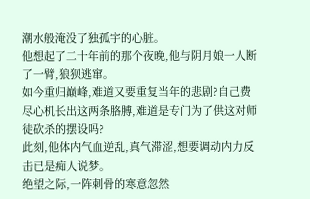潮水般淹没了独孤宇的心脏。
他想起了二十年前的那个夜晚,他与阴月娘一人断了一臂,狼狈逃窜。
如今重归巅峰,难道又要重复当年的悲剧?自己费尽心机长出这两条胳膊,难道是专门为了供这对师徒砍杀的摆设吗?
此刻,他体内气血逆乱,真气滞涩,想要调动内力反击已是痴人说梦。
绝望之际,一阵刺骨的寒意忽然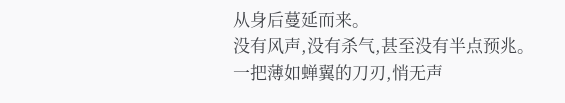从身后蔓延而来。
没有风声,没有杀气,甚至没有半点预兆。
一把薄如蝉翼的刀刃,悄无声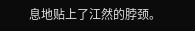息地贴上了江然的脖颈。